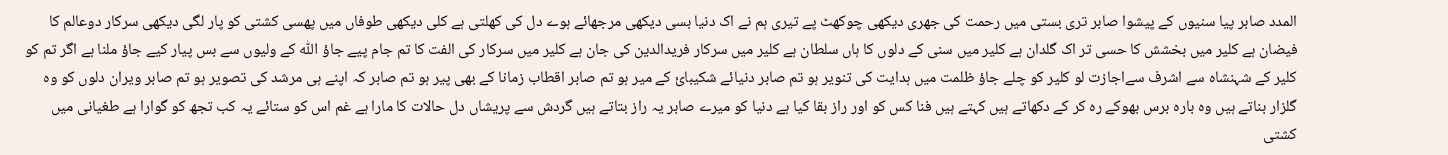المدد صابر پیا سنیوں کے پیشوا صابر تری بستی میں رحمت کی جھری دیکھی چوکھٹ پے تیری ہم نے اک دنیا بسی دیکھی مرجھائے ہوے دل کی کھلتی ہے کلی دیکھی طوفاں میں پھسی کشتی کو پار لگی دیکھی سرکار دوعالم کا فیضان ہے کلیر میں بخشش کا حسی تر اک گلدان ہے کلیر میں سنی کے دلوں کا ہاں سلطان ہے کلیر میں سرکار فریدالدین کی جان ہے کلیر میں سرکار کی الفت کا تم جام پیے جاؤ اللّٰہ کے ولیوں سے بس پیار کیے جاؤ ملنا ہے اگر تم کو کلیر کے شہنشاہ سے اشرف سےاجازت لو کلیر کو چلے جاؤ ظلمت میں ہدایت کی تنویر ہو تم صابر دنیائے شکیبائ کے میر ہو تم صابر اقطاب زمانا کے بھی پیر ہو تم صابر کہ اپنے ہی مرشد کی تصویر ہو تم صابر ویران دلوں کو وہ گلزار بناتے ہیں وہ بارہ برس بھوکے رہ کر کے دکھاتے ہیں کہتے ہیں فنا کس کو اور راز بقا کیا ہے دنیا کو میرے صابر یہ راز بتاتے ہیں گردش سے پریشاں دل حالات کا مارا ہے غم اس کو ستائے یہ کب تجھ کو گوارا ہے طغیانی میں کشتی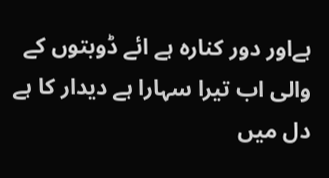ہےاور دور کنارہ ہے ائے ڈوبتوں کے والی اب تیرا سہارا ہے دیدار کا ہے دل میں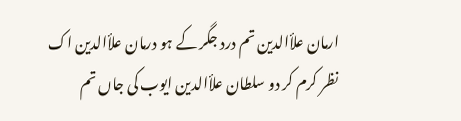ارمان علأالدین تم درد جگر کے ہو درمان علأالدین اک نظر کرم کر دو سلطان علأالدین ایوب کی جاں تم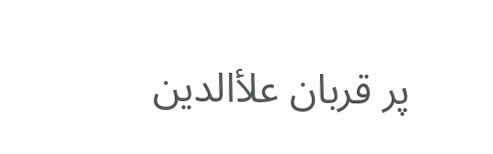پر قربان علأالدین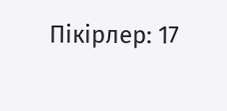Пікірлер: 17